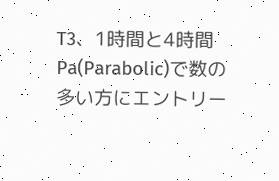T3、1時間と4時間Pa(Parabolic)で数の多い方にエントリー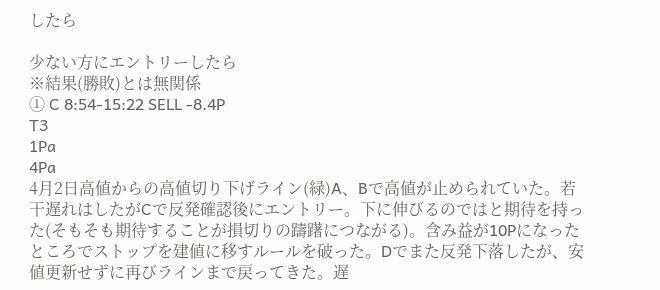したら

少ない方にエントリーしたら
※結果(勝敗)とは無関係
① C 8:54-15:22 SELL -8.4P
T3
1Pa
4Pa
4月2日高値からの高値切り下げライン(緑)A、Bで高値が止められていた。若干遅れはしたがCで反発確認後にエントリー。下に伸びるのではと期待を持った(そもそも期待することが損切りの躊躇につながる)。含み益が10Pになったところでストップを建値に移すルールを破った。Dでまた反発下落したが、安値更新せずに再びラインまで戻ってきた。遅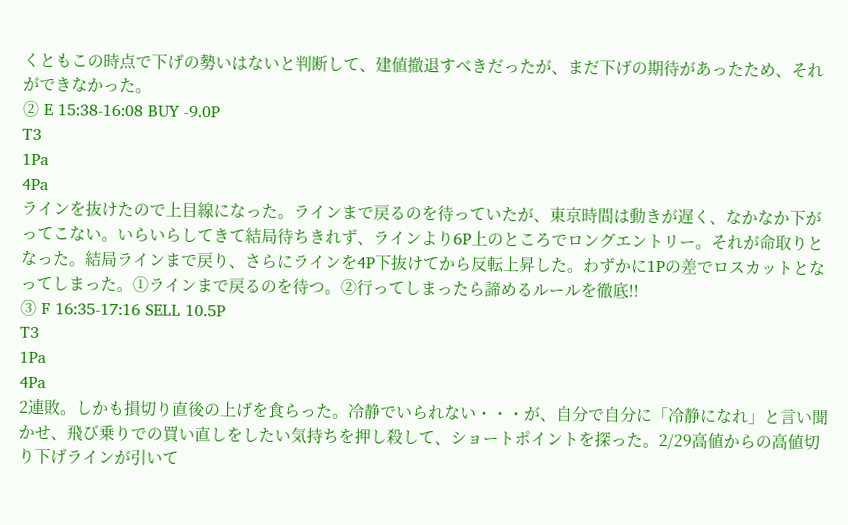くともこの時点で下げの勢いはないと判断して、建値撤退すべきだったが、まだ下げの期待があったため、それができなかった。
② E 15:38-16:08 BUY -9.0P
T3
1Pa
4Pa
ラインを抜けたので上目線になった。ラインまで戻るのを待っていたが、東京時間は動きが遅く、なかなか下がってこない。いらいらしてきて結局待ちきれず、ラインより6P上のところでロングエントリー。それが命取りとなった。結局ラインまで戻り、さらにラインを4P下抜けてから反転上昇した。わずかに1Pの差でロスカットとなってしまった。①ラインまで戻るのを待つ。②行ってしまったら諦めるルールを徹底!!
③ F 16:35-17:16 SELL 10.5P
T3
1Pa
4Pa
2連敗。しかも損切り直後の上げを食らった。冷静でいられない・・・が、自分で自分に「冷静になれ」と言い聞かせ、飛び乗りでの買い直しをしたい気持ちを押し殺して、ショートポイントを探った。2/29高値からの高値切り下げラインが引いて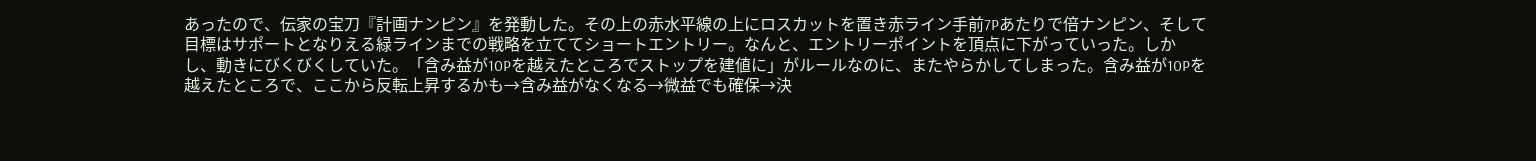あったので、伝家の宝刀『計画ナンピン』を発動した。その上の赤水平線の上にロスカットを置き赤ライン手前7Pあたりで倍ナンピン、そして目標はサポートとなりえる緑ラインまでの戦略を立ててショートエントリー。なんと、エントリーポイントを頂点に下がっていった。しかし、動きにびくびくしていた。「含み益が10Pを越えたところでストップを建値に」がルールなのに、またやらかしてしまった。含み益が10Pを越えたところで、ここから反転上昇するかも→含み益がなくなる→微益でも確保→決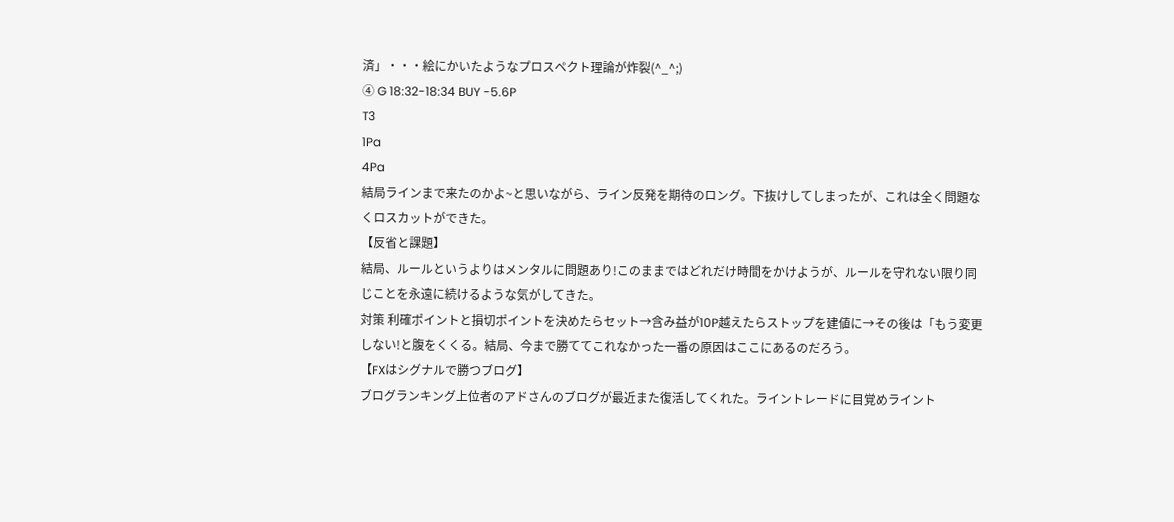済」・・・絵にかいたようなプロスペクト理論が炸裂(^_^;)
④ G 18:32-18:34 BUY -5.6P
T3
1Pa
4Pa
結局ラインまで来たのかよ~と思いながら、ライン反発を期待のロング。下抜けしてしまったが、これは全く問題なくロスカットができた。
【反省と課題】
結局、ルールというよりはメンタルに問題あり!このままではどれだけ時間をかけようが、ルールを守れない限り同じことを永遠に続けるような気がしてきた。
対策 利確ポイントと損切ポイントを決めたらセット→含み益が10P越えたらストップを建値に→その後は「もう変更しない!と腹をくくる。結局、今まで勝ててこれなかった一番の原因はここにあるのだろう。
【FXはシグナルで勝つブログ】
ブログランキング上位者のアドさんのブログが最近また復活してくれた。ライントレードに目覚めライント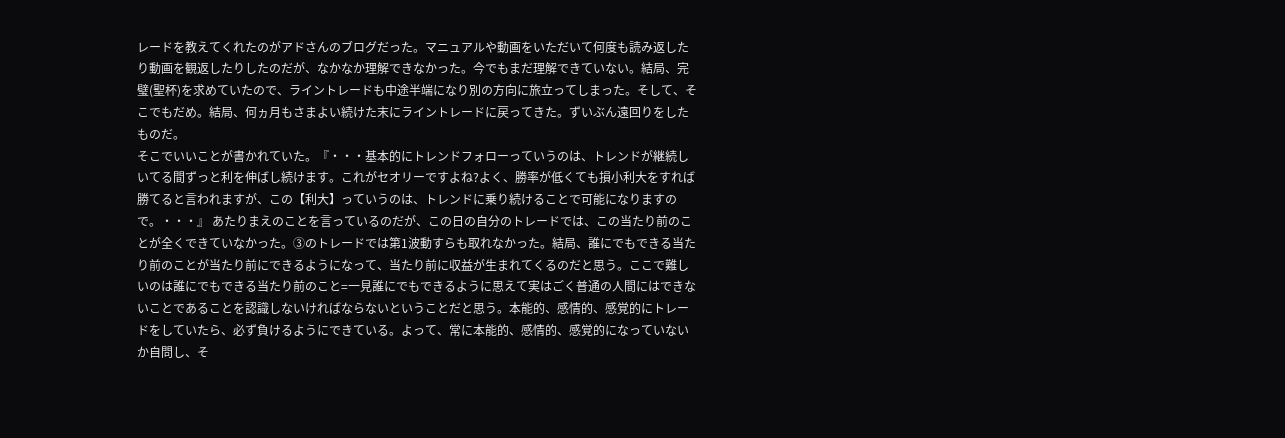レードを教えてくれたのがアドさんのブログだった。マニュアルや動画をいただいて何度も読み返したり動画を観返したりしたのだが、なかなか理解できなかった。今でもまだ理解できていない。結局、完璧(聖杯)を求めていたので、ライントレードも中途半端になり別の方向に旅立ってしまった。そして、そこでもだめ。結局、何ヵ月もさまよい続けた末にライントレードに戻ってきた。ずいぶん遠回りをしたものだ。
そこでいいことが書かれていた。『・・・基本的にトレンドフォローっていうのは、トレンドが継続しいてる間ずっと利を伸ばし続けます。これがセオリーですよね?よく、勝率が低くても損小利大をすれば勝てると言われますが、この【利大】っていうのは、トレンドに乗り続けることで可能になりますので。・・・』 あたりまえのことを言っているのだが、この日の自分のトレードでは、この当たり前のことが全くできていなかった。③のトレードでは第1波動すらも取れなかった。結局、誰にでもできる当たり前のことが当たり前にできるようになって、当たり前に収益が生まれてくるのだと思う。ここで難しいのは誰にでもできる当たり前のこと=一見誰にでもできるように思えて実はごく普通の人間にはできないことであることを認識しないければならないということだと思う。本能的、感情的、感覚的にトレードをしていたら、必ず負けるようにできている。よって、常に本能的、感情的、感覚的になっていないか自問し、そ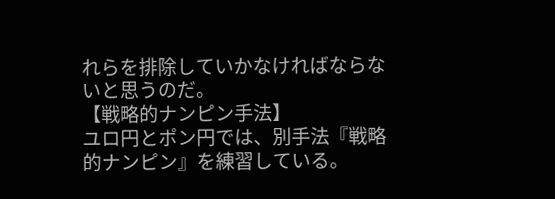れらを排除していかなければならないと思うのだ。
【戦略的ナンピン手法】
ユロ円とポン円では、別手法『戦略的ナンピン』を練習している。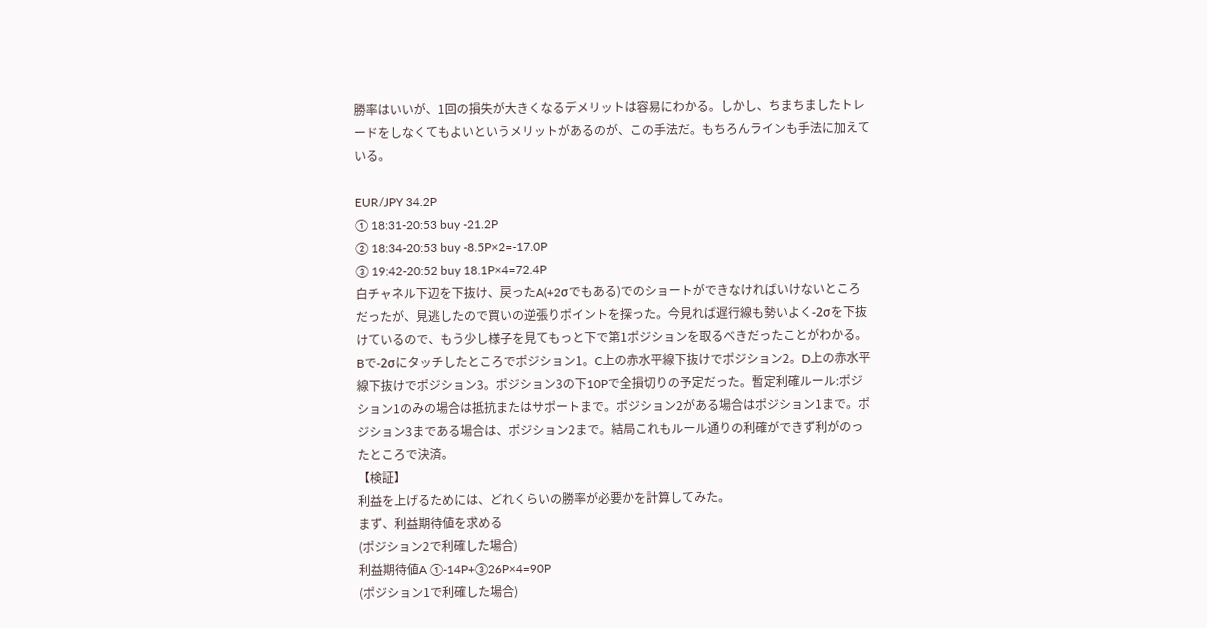勝率はいいが、1回の損失が大きくなるデメリットは容易にわかる。しかし、ちまちましたトレードをしなくてもよいというメリットがあるのが、この手法だ。もちろんラインも手法に加えている。

EUR/JPY 34.2P
① 18:31-20:53 buy -21.2P
② 18:34-20:53 buy -8.5P×2=-17.0P
③ 19:42-20:52 buy 18.1P×4=72.4P
白チャネル下辺を下抜け、戻ったA(+2σでもある)でのショートができなければいけないところだったが、見逃したので買いの逆張りポイントを探った。今見れば遅行線も勢いよく-2σを下抜けているので、もう少し様子を見てもっと下で第1ポジションを取るべきだったことがわかる。Bで-2σにタッチしたところでポジション1。C上の赤水平線下抜けでポジション2。D上の赤水平線下抜けでポジション3。ポジション3の下10Pで全損切りの予定だった。暫定利確ルール:ポジション1のみの場合は抵抗またはサポートまで。ポジション2がある場合はポジション1まで。ポジション3まである場合は、ポジション2まで。結局これもルール通りの利確ができず利がのったところで決済。
【検証】
利益を上げるためには、どれくらいの勝率が必要かを計算してみた。
まず、利益期待値を求める
(ポジション2で利確した場合)
利益期待値A ①-14P+③26P×4=90P
(ポジション1で利確した場合)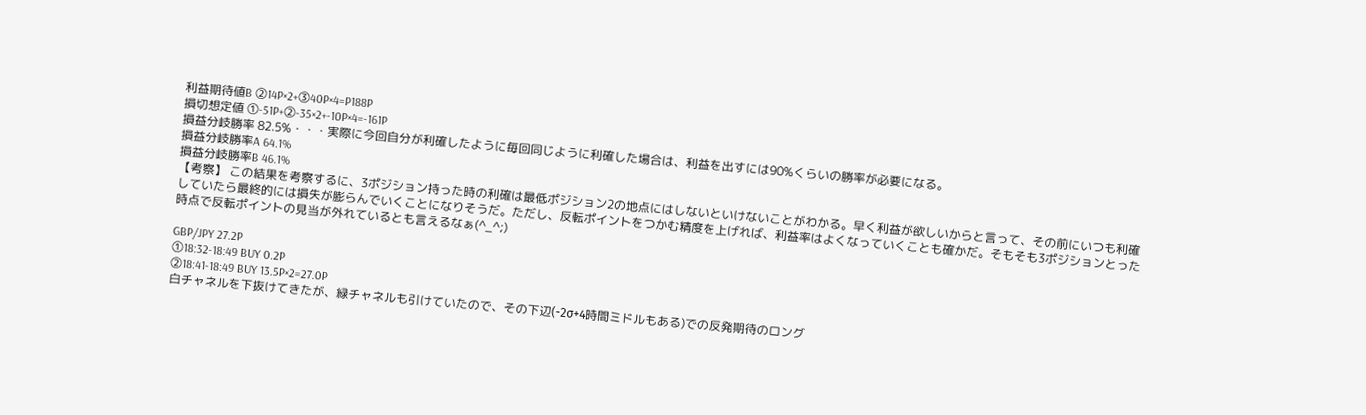利益期待値B ②14P×2+③40P×4=P188P
損切想定値 ①-51P+②-35×2+-10P×4=-161P
損益分岐勝率 82.5%・・・実際に今回自分が利確したように毎回同じように利確した場合は、利益を出すには90%くらいの勝率が必要になる。
損益分岐勝率A 64.1%
損益分岐勝率B 46.1%
【考察】 この結果を考察するに、3ポジション持った時の利確は最低ポジション2の地点にはしないといけないことがわかる。早く利益が欲しいからと言って、その前にいつも利確していたら最終的には損失が膨らんでいくことになりそうだ。ただし、反転ポイントをつかむ精度を上げれば、利益率はよくなっていくことも確かだ。そもそも3ポジションとった時点で反転ポイントの見当が外れているとも言えるなぁ(^_^;)

GBP/JPY 27.2P
①18:32-18:49 BUY 0.2P
②18:41-18:49 BUY 13.5P×2=27.0P
白チャネルを下抜けてきたが、緑チャネルも引けていたので、その下辺(-2σ+4時間ミドルもある)での反発期待のロング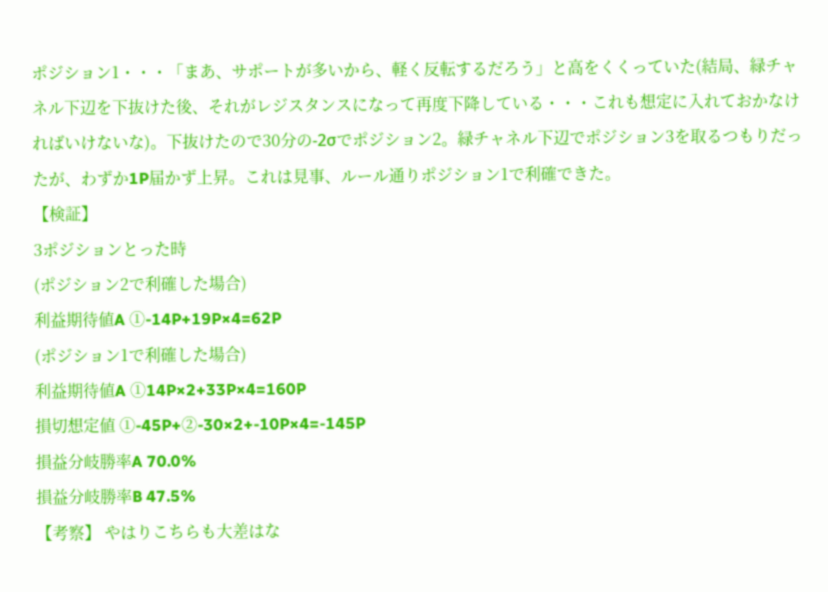ポジション1・・・「まあ、サポートが多いから、軽く反転するだろう」と高をくくっていた(結局、緑チャネル下辺を下抜けた後、それがレジスタンスになって再度下降している・・・これも想定に入れておかなければいけないな)。下抜けたので30分の-2σでポジション2。緑チャネル下辺でポジション3を取るつもりだったが、わずか1P届かず上昇。これは見事、ルール通りポジション1で利確できた。
【検証】
3ポジションとった時
(ポジション2で利確した場合)
利益期待値A ①-14P+19P×4=62P
(ポジション1で利確した場合)
利益期待値A ①14P×2+33P×4=160P
損切想定値 ①-45P+②-30×2+-10P×4=-145P
損益分岐勝率A 70.0%
損益分岐勝率B 47.5%
【考察】 やはりこちらも大差はな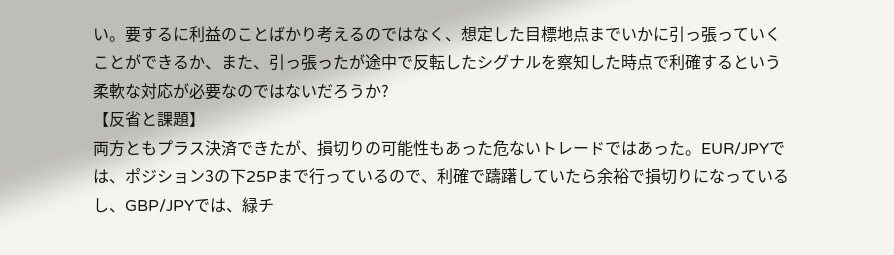い。要するに利益のことばかり考えるのではなく、想定した目標地点までいかに引っ張っていくことができるか、また、引っ張ったが途中で反転したシグナルを察知した時点で利確するという柔軟な対応が必要なのではないだろうか?
【反省と課題】
両方ともプラス決済できたが、損切りの可能性もあった危ないトレードではあった。EUR/JPYでは、ポジション3の下25Pまで行っているので、利確で躊躇していたら余裕で損切りになっているし、GBP/JPYでは、緑チ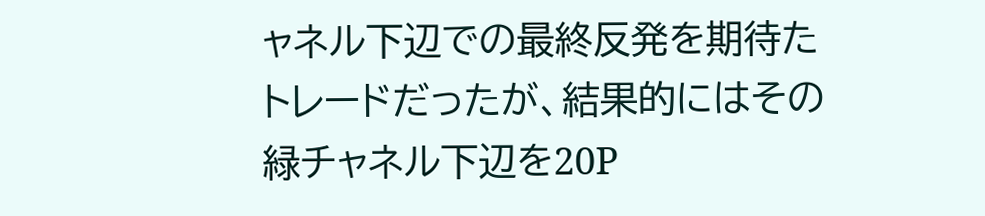ャネル下辺での最終反発を期待たトレードだったが、結果的にはその緑チャネル下辺を20P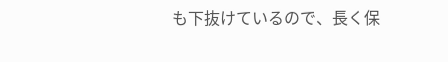も下抜けているので、長く保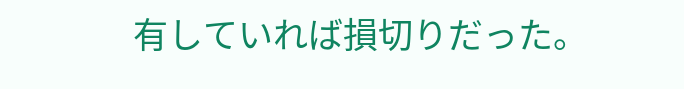有していれば損切りだった。